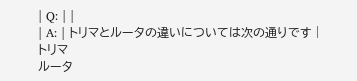| Q: | |
| A: | トリマとルータの違いについては次の通りです |
トリマ
ルータ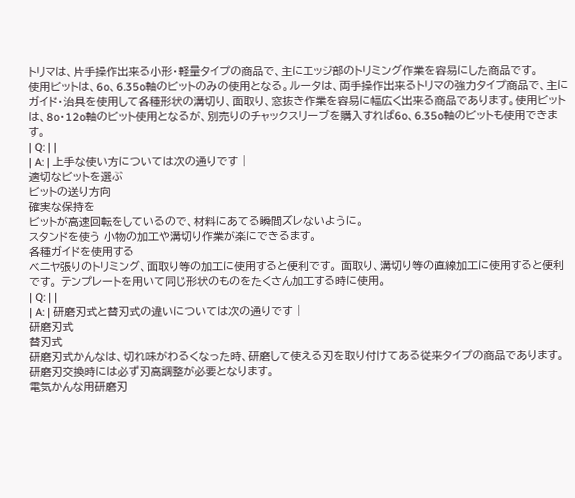トリマは、片手操作出来る小形・軽量タイプの商品で、主にエッジ部のトリミング作業を容易にした商品です。
使用ビットは、6o、6.35o軸のビットのみの使用となる。ルータは、両手操作出来るトリマの強力タイプ商品で、主にガイド・治具を使用して各種形状の溝切り、面取り、窓抜き作業を容易に幅広く出来る商品であります。使用ビットは、8o・12o軸のビット使用となるが、別売りのチャックスリーブを購入すれば6o、6.35o軸のビットも使用できます。
| Q: | |
| A: | 上手な使い方については次の通りです |
適切なビットを選ぶ
ビットの送り方向
確実な保持を
ビットが高速回転をしているので、材料にあてる瞬間ズレないように。
スタンドを使う 小物の加工や溝切り作業が楽にできるます。
各種ガイドを使用する
ベニヤ張りのトリミング、面取り等の加工に使用すると便利です。 面取り、溝切り等の直線加工に使用すると便利です。 テンプレートを用いて同じ形状のものをたくさん加工する時に使用。
| Q: | |
| A: | 研磨刃式と替刃式の違いについては次の通りです |
研磨刃式
替刃式
研磨刃式かんなは、切れ味がわるくなった時、研磨して使える刃を取り付けてある従来タイプの商品であります。
研磨刃交換時には必ず刃高調整が必要となります。
電気かんな用研磨刃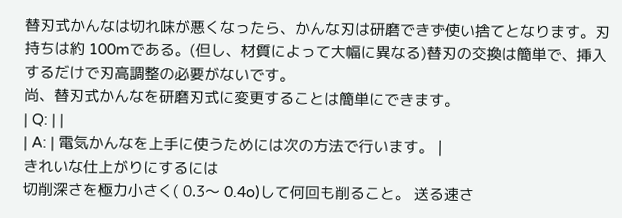替刃式かんなは切れ味が悪くなったら、かんな刃は研磨できず使い捨てとなります。刃持ちは約 100mである。(但し、材質によって大幅に異なる)替刃の交換は簡単で、挿入するだけで刃高調整の必要がないです。
尚、替刃式かんなを研磨刃式に変更することは簡単にできます。
| Q: | |
| A: | 電気かんなを上手に使うためには次の方法で行います。 |
きれいな仕上がりにするには
切削深さを極力小さく( 0.3〜 0.4o)して何回も削ること。 送る速さ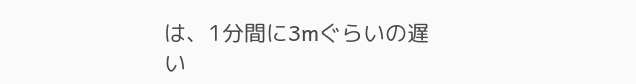は、1分間に3mぐらいの遅い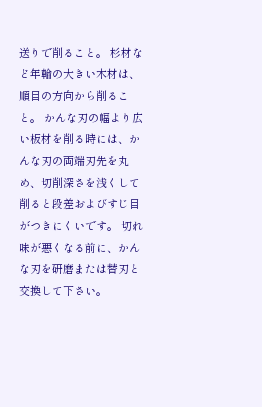送りで削ること。 杉材など年輪の大きい木材は、順目の方向から削ること。 かんな刃の幅より広い板材を削る時には、かんな刃の両端刃先を丸め、切削深さを浅くして削ると段差およびすじ目がつきにくいです。 切れ味が悪くなる前に、かんな刃を研磨または替刃と交換して下さい。